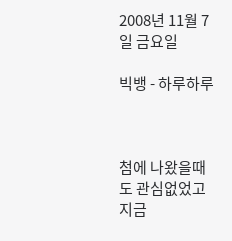2008년 11월 7일 금요일

빅뱅 - 하루하루



첨에 나왔을때도 관심없었고 지금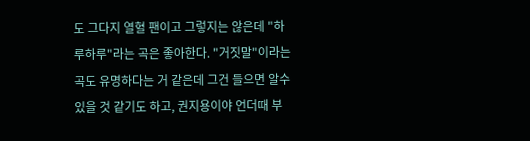도 그다지 열혈 팬이고 그렇지는 않은데 "하루하루"라는 곡은 좋아한다. "거짓말"이라는 곡도 유명하다는 거 같은데 그건 들으면 알수 있을 것 같기도 하고, 권지용이야 언더때 부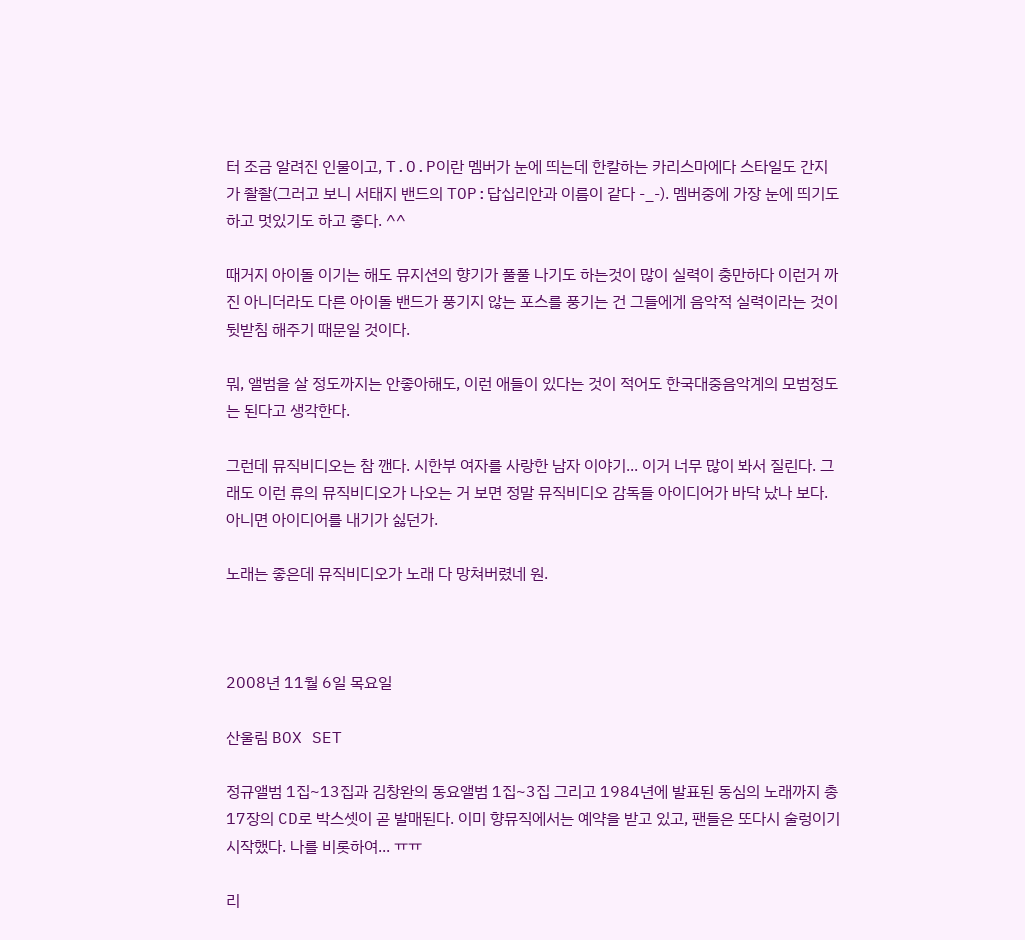터 조금 알려진 인물이고, T.O.P이란 멤버가 눈에 띄는데 한칼하는 카리스마에다 스타일도 간지가 좔좔(그러고 보니 서태지 밴드의 TOP:답십리안과 이름이 같다 -_-). 멤버중에 가장 눈에 띄기도하고 멋있기도 하고 좋다. ^^

때거지 아이돌 이기는 해도 뮤지션의 향기가 풀풀 나기도 하는것이 많이 실력이 충만하다 이런거 까진 아니더라도 다른 아이돌 밴드가 풍기지 않는 포스를 풍기는 건 그들에게 음악적 실력이라는 것이 뒷받침 해주기 때문일 것이다.

뭐, 앨범을 살 정도까지는 안좋아해도, 이런 애들이 있다는 것이 적어도 한국대중음악계의 모범정도는 된다고 생각한다.

그런데 뮤직비디오는 참 깬다. 시한부 여자를 사랑한 남자 이야기... 이거 너무 많이 봐서 질린다. 그래도 이런 류의 뮤직비디오가 나오는 거 보면 정말 뮤직비디오 감독들 아이디어가 바닥 났나 보다. 아니면 아이디어를 내기가 싫던가.

노래는 좋은데 뮤직비디오가 노래 다 망쳐버렸네 원.



2008년 11월 6일 목요일

산울림 BOX SET

정규앨범 1집~13집과 김창완의 동요앨범 1집~3집 그리고 1984년에 발표된 동심의 노래까지 총 17장의 CD로 박스셋이 곧 발매된다. 이미 향뮤직에서는 예약을 받고 있고, 팬들은 또다시 술렁이기 시작했다. 나를 비롯하여... ㅠㅠ

리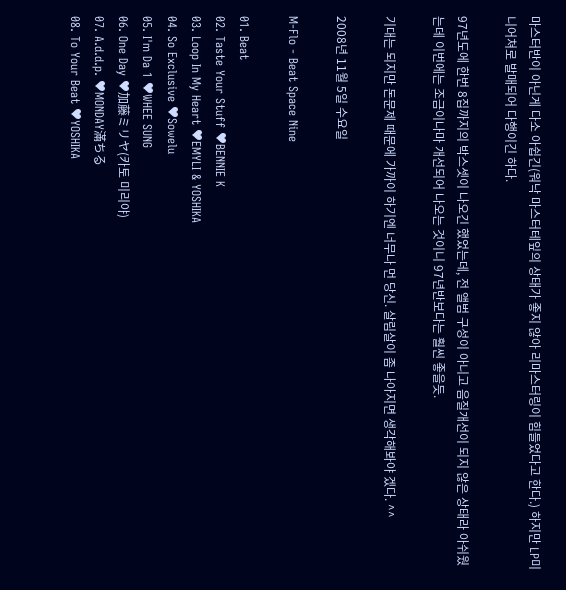마스터반이 아닌게 다소 아쉽긴(워낙 마스터테잎의 상태가 좋지 않아 리마스터링이 힘들었다고 한다.) 하지만 LP미니어쳐로 발매되어 다행이긴 하다.

97년도에 한번 8집까지의 박스셋이 나오긴 했었는데, 전 앨범 구성이 아니고 음질개선이 되지 않은 상태라 아쉬웠는데 이번에는 조금이나마 개선되어 나오는 것이니 97년반보다는 훨씬 좋을듯.

기대는 되지만 돈문제 때문에 가까이 하기엔 너무나 먼 당신. 살림살이 좀 나아지면 생각해봐야 겠다. ^^

2008년 11월 5일 수요일

M-Flo - Beat Space Nine

01. Beat
02. Taste Your Stuff ♥BENNIE K
03. Loop In My Heart ♥EMYLI & YOSHIKA
04. So Exclusive ♥Sowelu
05. I'm Da 1 ♥WHEE SUNG
06. One Day ♥加藤ミリヤ(카토 미리야)
07. A.d.d.p. ♥MONDAY滿ちる
08. To Your Beat ♥YOSHIKA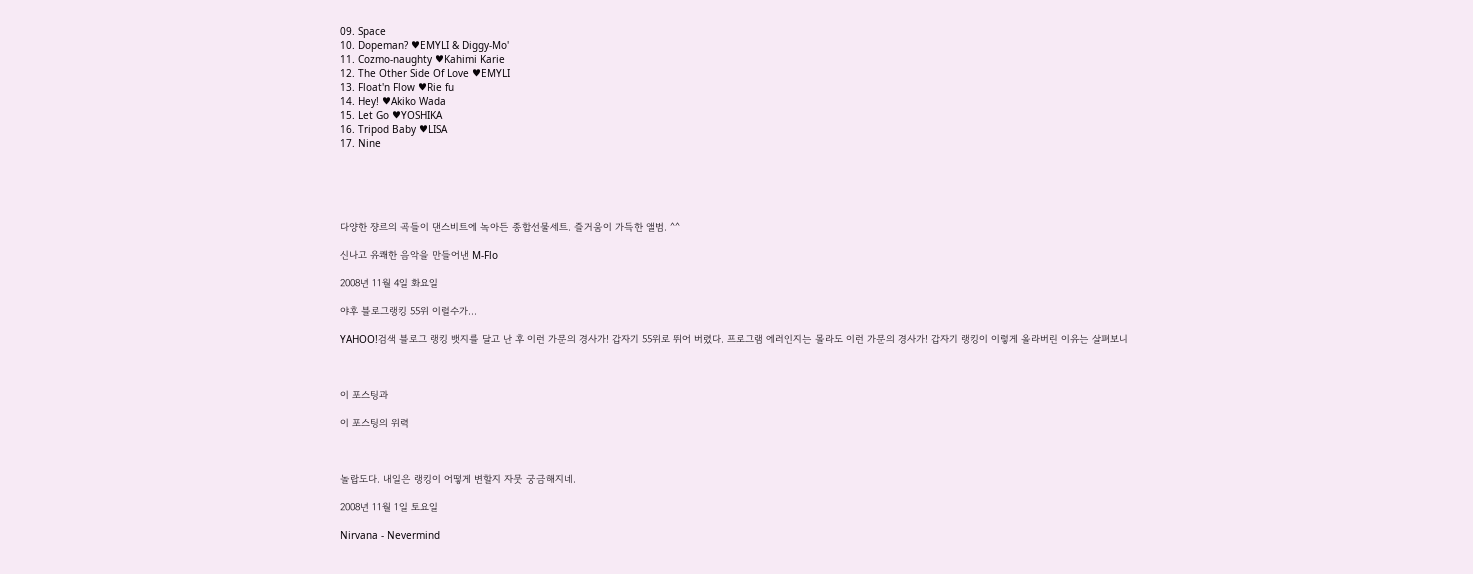09. Space
10. Dopeman? ♥EMYLI & Diggy-Mo'
11. Cozmo-naughty ♥Kahimi Karie
12. The Other Side Of Love ♥EMYLI
13. Float'n Flow ♥Rie fu
14. Hey! ♥Akiko Wada
15. Let Go ♥YOSHIKA
16. Tripod Baby ♥LISA
17. Nine





다양한 쟝르의 곡들이 댄스비트에 녹아든 종합선물세트. 즐거움이 가득한 앨범. ^^

신나고 유쾌한 음악을 만들어낸 M-Flo

2008년 11월 4일 화요일

야후 블로그랭킹 55위 이럴수가...

YAHOO!검색 블로그 랭킹 뱃지를 달고 난 후 이런 가문의 경사가! 갑자기 55위로 뛰어 버렸다. 프로그램 에러인지는 몰라도 이런 가문의 경사가! 갑자기 랭킹이 이렇게 올라버린 이유는 살펴보니



이 포스팅과

이 포스팅의 위력



놀랍도다. 내일은 랭킹이 어떻게 변할지 자뭇 궁금해지네.

2008년 11월 1일 토요일

Nirvana - Nevermind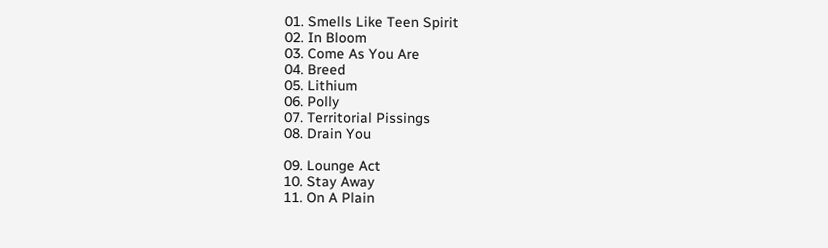01. Smells Like Teen Spirit
02. In Bloom
03. Come As You Are
04. Breed
05. Lithium
06. Polly
07. Territorial Pissings
08. Drain You

09. Lounge Act
10. Stay Away
11. On A Plain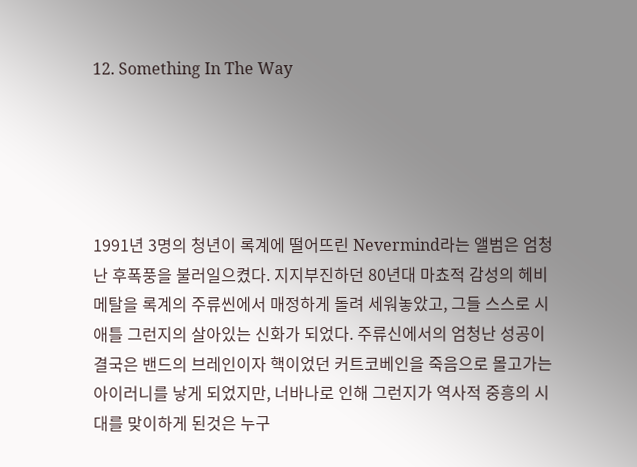12. Something In The Way





1991년 3명의 청년이 록계에 떨어뜨린 Nevermind라는 앨범은 엄청난 후폭풍을 불러일으켰다. 지지부진하던 80년대 마쵸적 감성의 헤비메탈을 록계의 주류씬에서 매정하게 돌려 세워놓았고, 그들 스스로 시애틀 그런지의 살아있는 신화가 되었다. 주류신에서의 엄청난 성공이 결국은 밴드의 브레인이자 핵이었던 커트코베인을 죽음으로 몰고가는 아이러니를 낳게 되었지만, 너바나로 인해 그런지가 역사적 중흥의 시대를 맞이하게 된것은 누구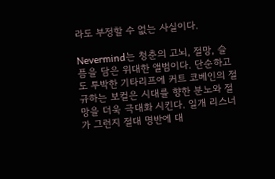라도 부정할 수 없는 사실이다.

Nevermind는 청춘의 고뇌, 절망, 슬픔을 담은 위대한 앨범이다. 단순하고도 투박한 기타리프에 커트 코베인의 절규하는 보컬은 시대를 향한 분노와 절망을 더욱 극대화 시킨다. 일개 리스너가 그런지 절대 명반에 대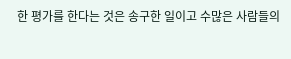한 평가를 한다는 것은 송구한 일이고 수많은 사람들의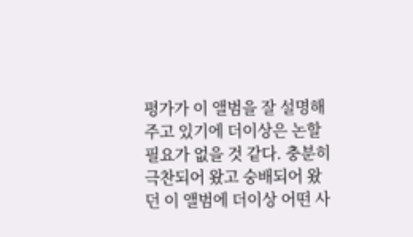평가가 이 앨범을 잘 설명해 주고 있기에 더이상은 논할 필요가 없을 것 같다. 충분히 극찬되어 왔고 숭배되어 왔던 이 앨범에 더이상 어떤 사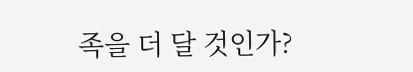족을 더 달 것인가?